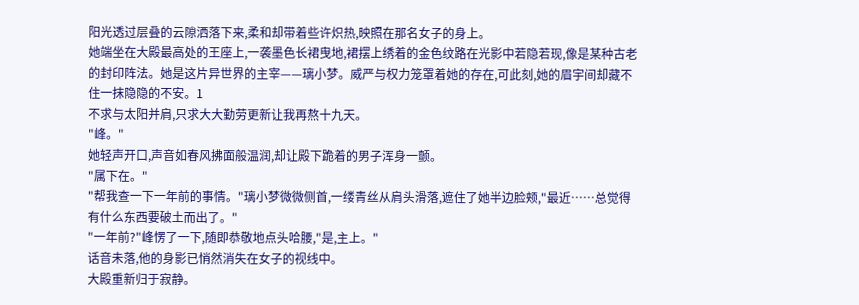阳光透过层叠的云隙洒落下来,柔和却带着些许炽热,映照在那名女子的身上。
她端坐在大殿最高处的王座上,一袭墨色长裙曳地,裙摆上绣着的金色纹路在光影中若隐若现,像是某种古老的封印阵法。她是这片异世界的主宰——璃小梦。威严与权力笼罩着她的存在,可此刻,她的眉宇间却藏不住一抹隐隐的不安。1
不求与太阳并肩,只求大大勤劳更新让我再熬十九天。
"峰。"
她轻声开口,声音如春风拂面般温润,却让殿下跪着的男子浑身一颤。
"属下在。"
"帮我查一下一年前的事情。"璃小梦微微侧首,一缕青丝从肩头滑落,遮住了她半边脸颊,"最近……总觉得有什么东西要破土而出了。"
"一年前?"峰愣了一下,随即恭敬地点头哈腰,"是,主上。"
话音未落,他的身影已悄然消失在女子的视线中。
大殿重新归于寂静。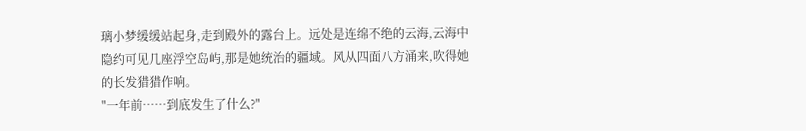璃小梦缓缓站起身,走到殿外的露台上。远处是连绵不绝的云海,云海中隐约可见几座浮空岛屿,那是她统治的疆域。风从四面八方涌来,吹得她的长发猎猎作响。
"一年前……到底发生了什么?"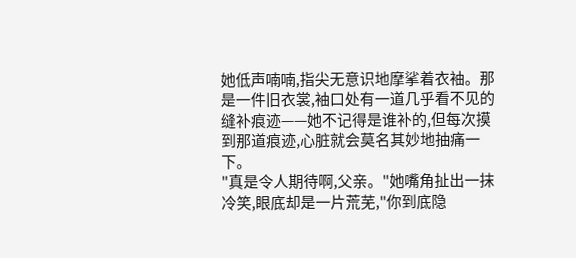她低声喃喃,指尖无意识地摩挲着衣袖。那是一件旧衣裳,袖口处有一道几乎看不见的缝补痕迹——她不记得是谁补的,但每次摸到那道痕迹,心脏就会莫名其妙地抽痛一下。
"真是令人期待啊,父亲。"她嘴角扯出一抹冷笑,眼底却是一片荒芜,"你到底隐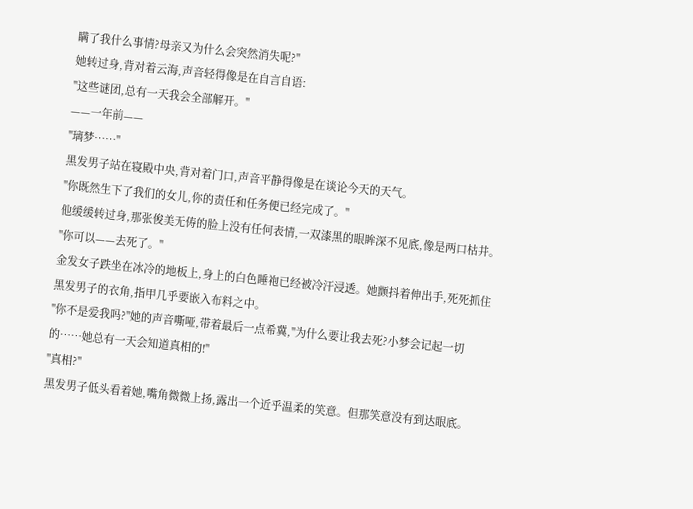瞒了我什么事情?母亲又为什么会突然消失呢?"
她转过身,背对着云海,声音轻得像是在自言自语:
"这些谜团,总有一天我会全部解开。"
——一年前——
"璃梦……"
黑发男子站在寝殿中央,背对着门口,声音平静得像是在谈论今天的天气。
"你既然生下了我们的女儿,你的责任和任务便已经完成了。"
他缓缓转过身,那张俊美无俦的脸上没有任何表情,一双漆黑的眼眸深不见底,像是两口枯井。
"你可以——去死了。"
金发女子跌坐在冰冷的地板上,身上的白色睡袍已经被冷汗浸透。她颤抖着伸出手,死死抓住黑发男子的衣角,指甲几乎要嵌入布料之中。
"你不是爱我吗?"她的声音嘶哑,带着最后一点希冀,"为什么要让我去死?小梦会记起一切的……她总有一天会知道真相的!"
"真相?"
黑发男子低头看着她,嘴角微微上扬,露出一个近乎温柔的笑意。但那笑意没有到达眼底。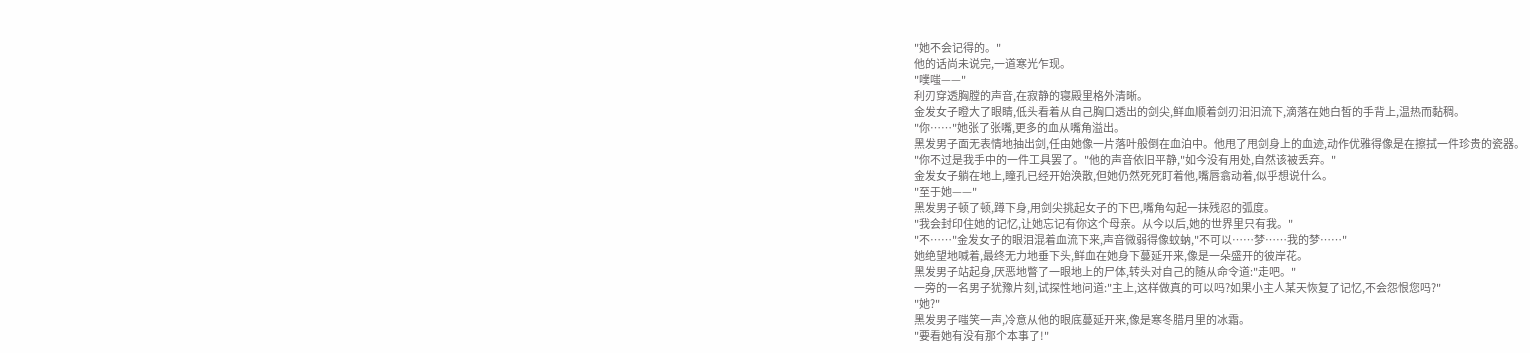"她不会记得的。"
他的话尚未说完,一道寒光乍现。
"噗嗤——"
利刃穿透胸膛的声音,在寂静的寝殿里格外清晰。
金发女子瞪大了眼睛,低头看着从自己胸口透出的剑尖,鲜血顺着剑刃汩汩流下,滴落在她白皙的手背上,温热而黏稠。
"你……"她张了张嘴,更多的血从嘴角溢出。
黑发男子面无表情地抽出剑,任由她像一片落叶般倒在血泊中。他甩了甩剑身上的血迹,动作优雅得像是在擦拭一件珍贵的瓷器。
"你不过是我手中的一件工具罢了。"他的声音依旧平静,"如今没有用处,自然该被丢弃。"
金发女子躺在地上,瞳孔已经开始涣散,但她仍然死死盯着他,嘴唇翕动着,似乎想说什么。
"至于她——"
黑发男子顿了顿,蹲下身,用剑尖挑起女子的下巴,嘴角勾起一抹残忍的弧度。
"我会封印住她的记忆,让她忘记有你这个母亲。从今以后,她的世界里只有我。"
"不……"金发女子的眼泪混着血流下来,声音微弱得像蚊蚋,"不可以……梦……我的梦……"
她绝望地喊着,最终无力地垂下头,鲜血在她身下蔓延开来,像是一朵盛开的彼岸花。
黑发男子站起身,厌恶地瞥了一眼地上的尸体,转头对自己的随从命令道:"走吧。"
一旁的一名男子犹豫片刻,试探性地问道:"主上,这样做真的可以吗?如果小主人某天恢复了记忆,不会怨恨您吗?"
"她?"
黑发男子嗤笑一声,冷意从他的眼底蔓延开来,像是寒冬腊月里的冰霜。
"要看她有没有那个本事了!"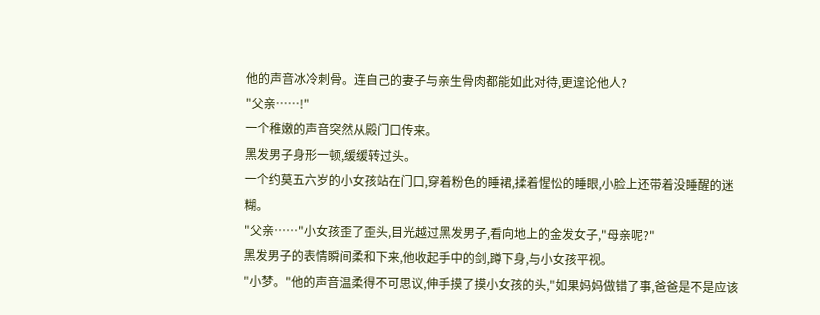他的声音冰冷刺骨。连自己的妻子与亲生骨肉都能如此对待,更遑论他人?
"父亲……!"
一个稚嫩的声音突然从殿门口传来。
黑发男子身形一顿,缓缓转过头。
一个约莫五六岁的小女孩站在门口,穿着粉色的睡裙,揉着惺忪的睡眼,小脸上还带着没睡醒的迷糊。
"父亲……"小女孩歪了歪头,目光越过黑发男子,看向地上的金发女子,"母亲呢?"
黑发男子的表情瞬间柔和下来,他收起手中的剑,蹲下身,与小女孩平视。
"小梦。"他的声音温柔得不可思议,伸手摸了摸小女孩的头,"如果妈妈做错了事,爸爸是不是应该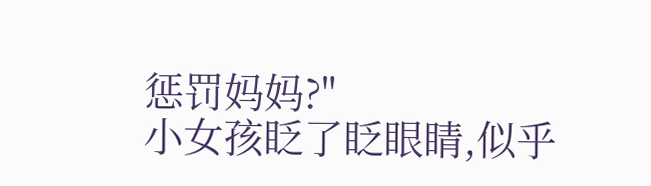惩罚妈妈?"
小女孩眨了眨眼睛,似乎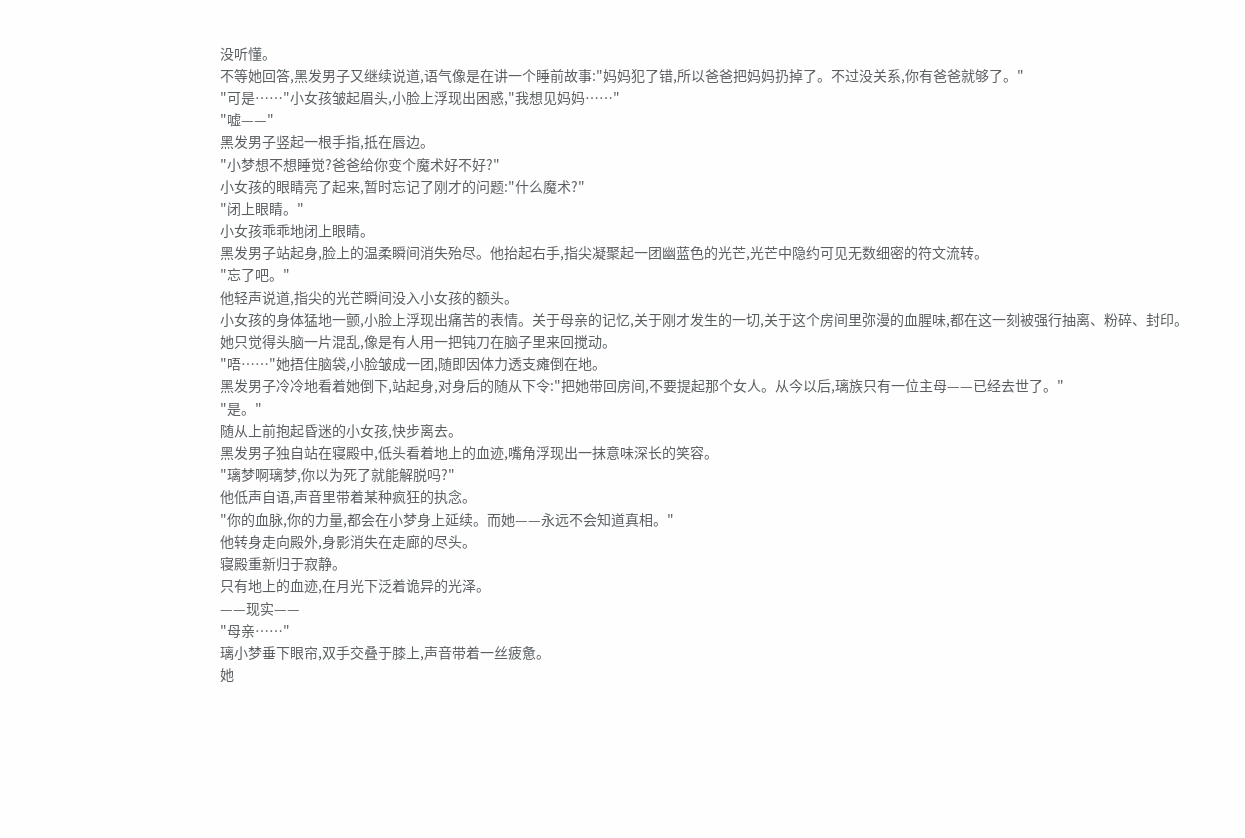没听懂。
不等她回答,黑发男子又继续说道,语气像是在讲一个睡前故事:"妈妈犯了错,所以爸爸把妈妈扔掉了。不过没关系,你有爸爸就够了。"
"可是……"小女孩皱起眉头,小脸上浮现出困惑,"我想见妈妈……"
"嘘——"
黑发男子竖起一根手指,抵在唇边。
"小梦想不想睡觉?爸爸给你变个魔术好不好?"
小女孩的眼睛亮了起来,暂时忘记了刚才的问题:"什么魔术?"
"闭上眼睛。"
小女孩乖乖地闭上眼睛。
黑发男子站起身,脸上的温柔瞬间消失殆尽。他抬起右手,指尖凝聚起一团幽蓝色的光芒,光芒中隐约可见无数细密的符文流转。
"忘了吧。"
他轻声说道,指尖的光芒瞬间没入小女孩的额头。
小女孩的身体猛地一颤,小脸上浮现出痛苦的表情。关于母亲的记忆,关于刚才发生的一切,关于这个房间里弥漫的血腥味,都在这一刻被强行抽离、粉碎、封印。
她只觉得头脑一片混乱,像是有人用一把钝刀在脑子里来回搅动。
"唔……"她捂住脑袋,小脸皱成一团,随即因体力透支瘫倒在地。
黑发男子冷冷地看着她倒下,站起身,对身后的随从下令:"把她带回房间,不要提起那个女人。从今以后,璃族只有一位主母——已经去世了。"
"是。"
随从上前抱起昏迷的小女孩,快步离去。
黑发男子独自站在寝殿中,低头看着地上的血迹,嘴角浮现出一抹意味深长的笑容。
"璃梦啊璃梦,你以为死了就能解脱吗?"
他低声自语,声音里带着某种疯狂的执念。
"你的血脉,你的力量,都会在小梦身上延续。而她——永远不会知道真相。"
他转身走向殿外,身影消失在走廊的尽头。
寝殿重新归于寂静。
只有地上的血迹,在月光下泛着诡异的光泽。
——现实——
"母亲……"
璃小梦垂下眼帘,双手交叠于膝上,声音带着一丝疲惫。
她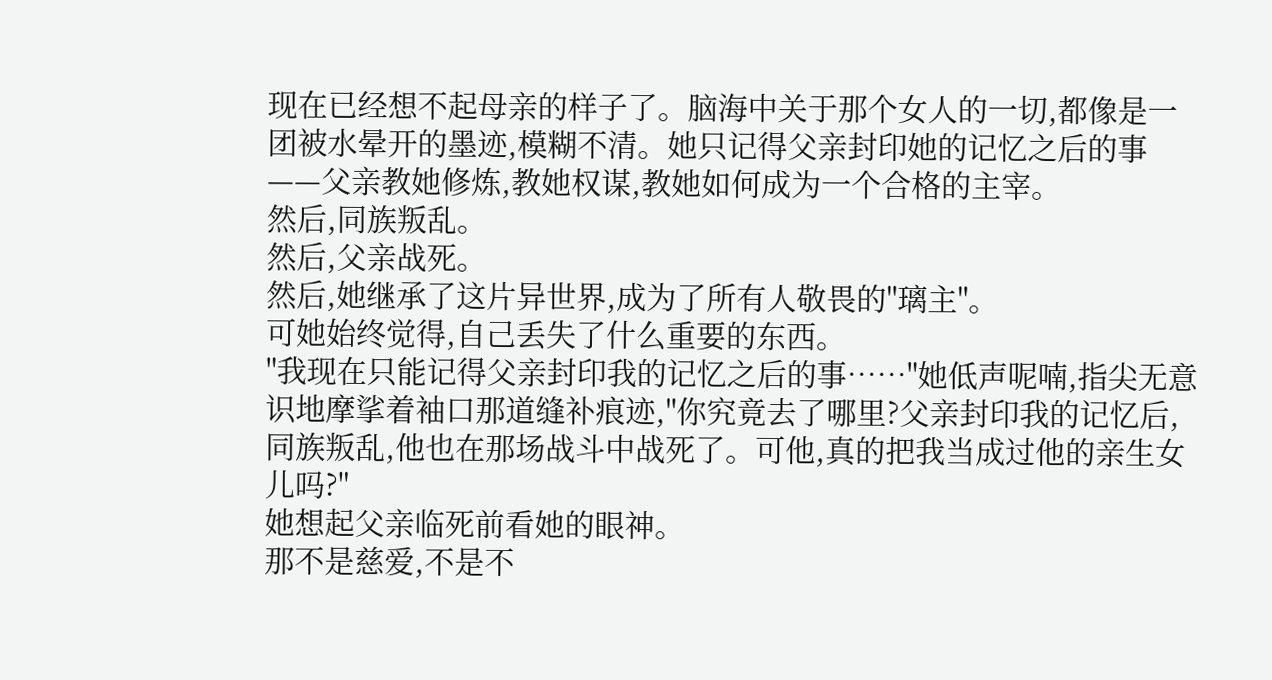现在已经想不起母亲的样子了。脑海中关于那个女人的一切,都像是一团被水晕开的墨迹,模糊不清。她只记得父亲封印她的记忆之后的事——父亲教她修炼,教她权谋,教她如何成为一个合格的主宰。
然后,同族叛乱。
然后,父亲战死。
然后,她继承了这片异世界,成为了所有人敬畏的"璃主"。
可她始终觉得,自己丢失了什么重要的东西。
"我现在只能记得父亲封印我的记忆之后的事……"她低声呢喃,指尖无意识地摩挲着袖口那道缝补痕迹,"你究竟去了哪里?父亲封印我的记忆后,同族叛乱,他也在那场战斗中战死了。可他,真的把我当成过他的亲生女儿吗?"
她想起父亲临死前看她的眼神。
那不是慈爱,不是不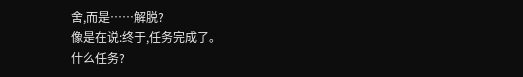舍,而是……解脱?
像是在说:终于,任务完成了。
什么任务?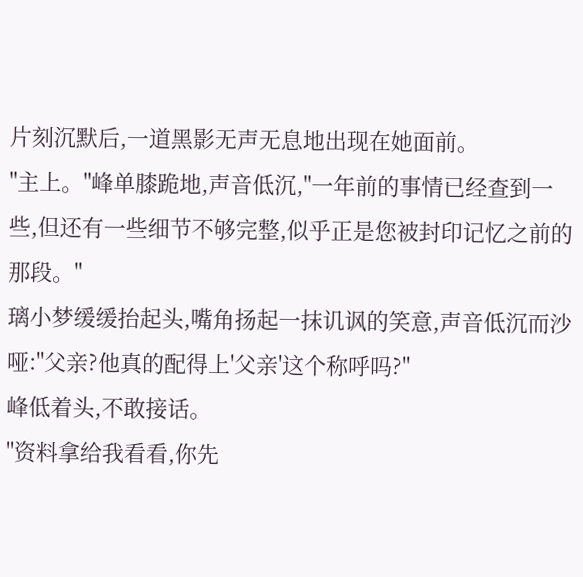片刻沉默后,一道黑影无声无息地出现在她面前。
"主上。"峰单膝跪地,声音低沉,"一年前的事情已经查到一些,但还有一些细节不够完整,似乎正是您被封印记忆之前的那段。"
璃小梦缓缓抬起头,嘴角扬起一抹讥讽的笑意,声音低沉而沙哑:"父亲?他真的配得上'父亲'这个称呼吗?"
峰低着头,不敢接话。
"资料拿给我看看,你先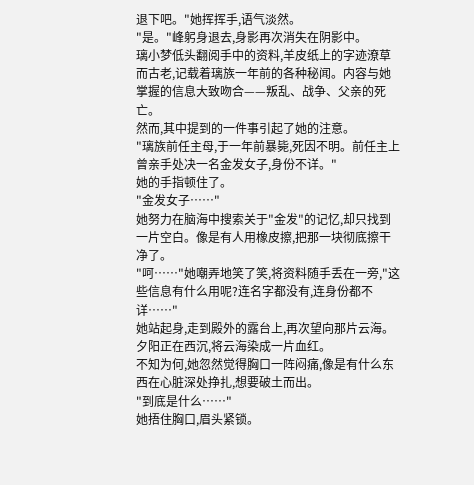退下吧。"她挥挥手,语气淡然。
"是。"峰躬身退去,身影再次消失在阴影中。
璃小梦低头翻阅手中的资料,羊皮纸上的字迹潦草而古老,记载着璃族一年前的各种秘闻。内容与她掌握的信息大致吻合——叛乱、战争、父亲的死亡。
然而,其中提到的一件事引起了她的注意。
"璃族前任主母,于一年前暴毙,死因不明。前任主上曾亲手处决一名金发女子,身份不详。"
她的手指顿住了。
"金发女子……"
她努力在脑海中搜索关于"金发"的记忆,却只找到一片空白。像是有人用橡皮擦,把那一块彻底擦干净了。
"呵……"她嘲弄地笑了笑,将资料随手丢在一旁,"这些信息有什么用呢?连名字都没有,连身份都不详……"
她站起身,走到殿外的露台上,再次望向那片云海。
夕阳正在西沉,将云海染成一片血红。
不知为何,她忽然觉得胸口一阵闷痛,像是有什么东西在心脏深处挣扎,想要破土而出。
"到底是什么……"
她捂住胸口,眉头紧锁。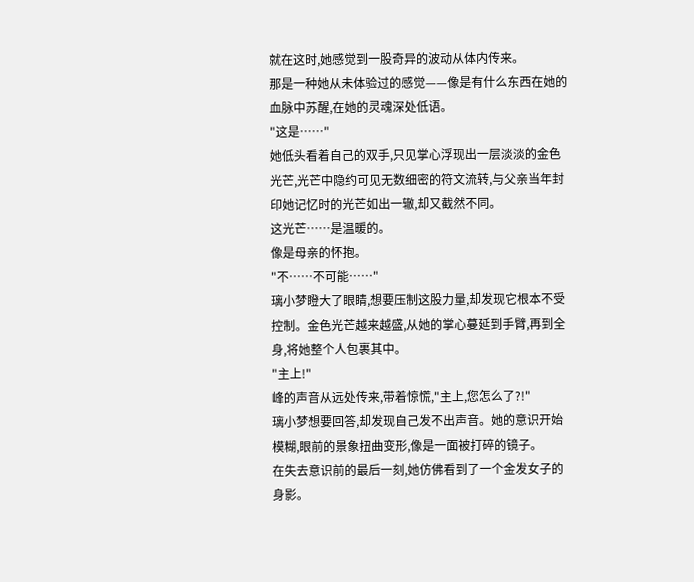就在这时,她感觉到一股奇异的波动从体内传来。
那是一种她从未体验过的感觉——像是有什么东西在她的血脉中苏醒,在她的灵魂深处低语。
"这是……"
她低头看着自己的双手,只见掌心浮现出一层淡淡的金色光芒,光芒中隐约可见无数细密的符文流转,与父亲当年封印她记忆时的光芒如出一辙,却又截然不同。
这光芒……是温暖的。
像是母亲的怀抱。
"不……不可能……"
璃小梦瞪大了眼睛,想要压制这股力量,却发现它根本不受控制。金色光芒越来越盛,从她的掌心蔓延到手臂,再到全身,将她整个人包裹其中。
"主上!"
峰的声音从远处传来,带着惊慌,"主上,您怎么了?!"
璃小梦想要回答,却发现自己发不出声音。她的意识开始模糊,眼前的景象扭曲变形,像是一面被打碎的镜子。
在失去意识前的最后一刻,她仿佛看到了一个金发女子的身影。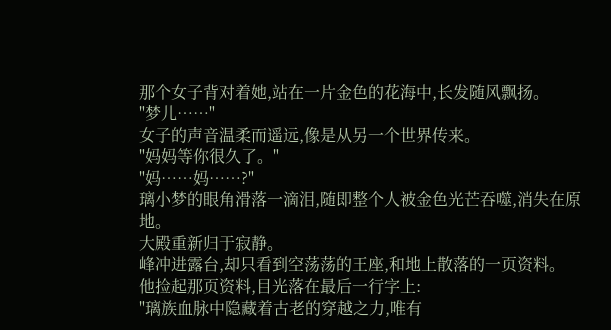那个女子背对着她,站在一片金色的花海中,长发随风飘扬。
"梦儿……"
女子的声音温柔而遥远,像是从另一个世界传来。
"妈妈等你很久了。"
"妈……妈……?"
璃小梦的眼角滑落一滴泪,随即整个人被金色光芒吞噬,消失在原地。
大殿重新归于寂静。
峰冲进露台,却只看到空荡荡的王座,和地上散落的一页资料。
他捡起那页资料,目光落在最后一行字上:
"璃族血脉中隐藏着古老的穿越之力,唯有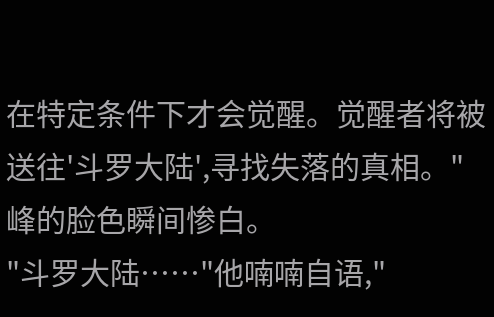在特定条件下才会觉醒。觉醒者将被送往'斗罗大陆',寻找失落的真相。"
峰的脸色瞬间惨白。
"斗罗大陆……"他喃喃自语,"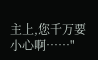主上,您千万要小心啊……"